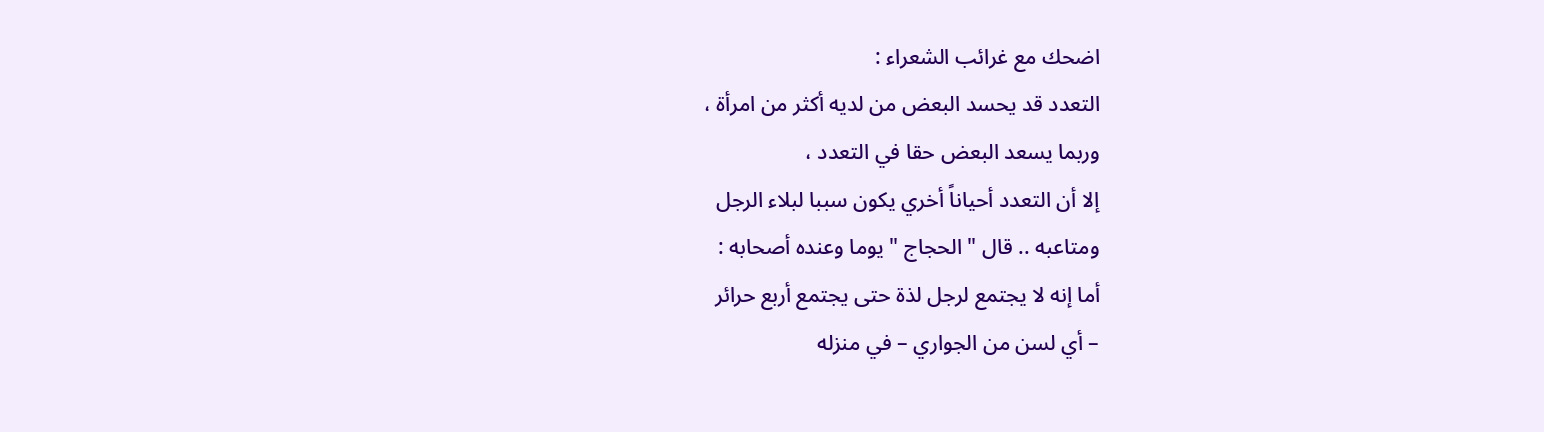اضحك مع غرائب الشعراء :
التعدد قد يحسد البعض من لديه أكثر من امرأة ،
وربما يسعد البعض حقا في التعدد ،
إلا أن التعدد أحياناً أخري يكون سببا لبلاء الرجل
ومتاعبه .. قال " الحجاج " يوما وعنده أصحابه :
أما إنه لا يجتمع لرجل لذة حتى يجتمع أربع حرائر
– أي لسن من الجواري – في منزله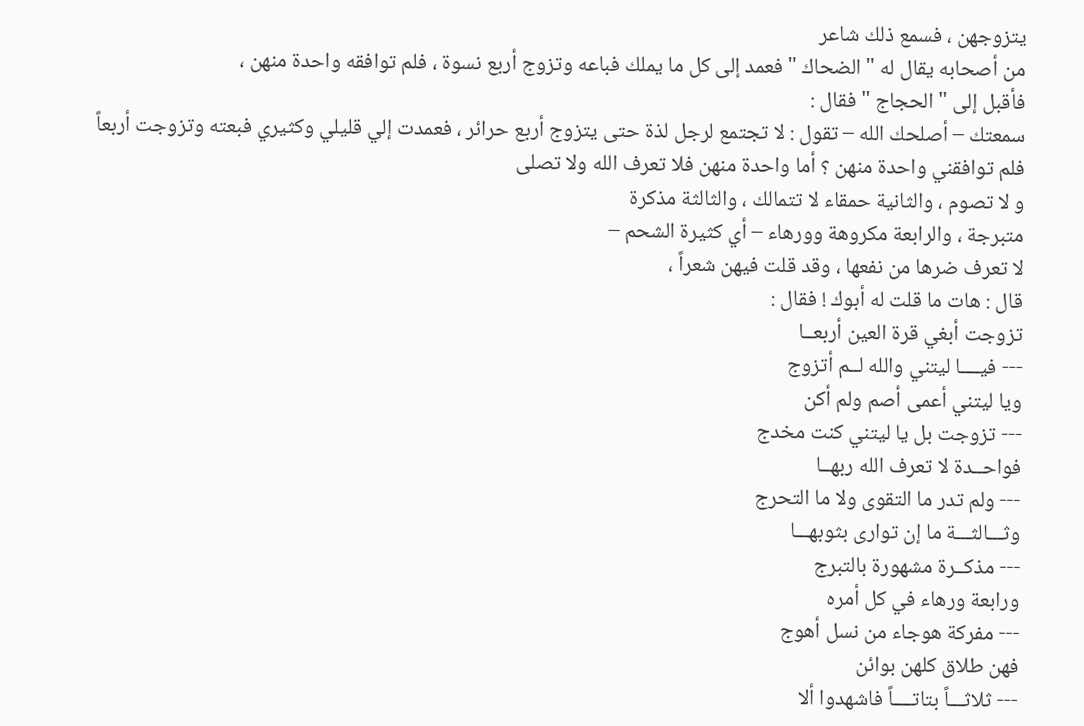يتزوجهن ، فسمع ذلك شاعر
من أصحابه يقال له " الضحاك " فعمد إلى كل ما يملك فباعه وتزوج أربع نسوة ، فلم توافقه واحدة منهن ،
فأقبل إلى " الحجاج " فقال :
سمعتك – أصلحك الله – تقول : لا تجتمع لرجل لذة حتى يتزوج أربع حرائر ، فعمدت إلي قليلي وكثيري فبعته وتزوجت أربعاً فلم توافقني واحدة منهن ؟ أما واحدة منهن فلا تعرف الله ولا تصلى
و لا تصوم ، والثانية حمقاء لا تتمالك ، والثالثة مذكرة
متبرجة ، والرابعة مكروهة وورهاء – أي كثيرة الشحم –
لا تعرف ضرها من نفعها ، وقد قلت فيهن شعراً ،
قال : هات ما قلت له أبوك ! فقال :
تزوجت أبغي قرة العين أربعــا
--- فيــــا ليتني والله لــم أتزوج
ويا ليتني أعمى أصم ولم أكن
--- تزوجت بل يا ليتني كنت مخدج
فواحــدة لا تعرف الله ربهــا
--- ولم تدر ما التقوى ولا ما التحرج
وثـــالثـــة ما إن توارى بثوبهـــا
--- مذكــرة مشهورة بالتبرج
ورابعة ورهاء في كل أمره
--- مفركة هوجاء من نسل أهوج
فهن طلاق كلهن بوائن
--- ثلاثـــاً بتاتــــاً فاشهدوا ألا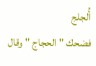أُلجلج
فضحك " الحجاج " وقال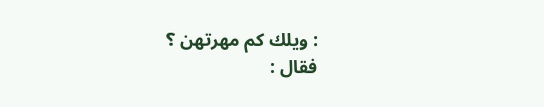: ويلك كم مهرتهن ؟
فقال :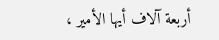أربعة آلاف أيها الأمير ،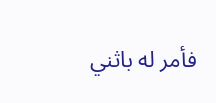فأمر له باثني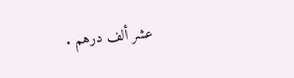عشر ألف درهم .